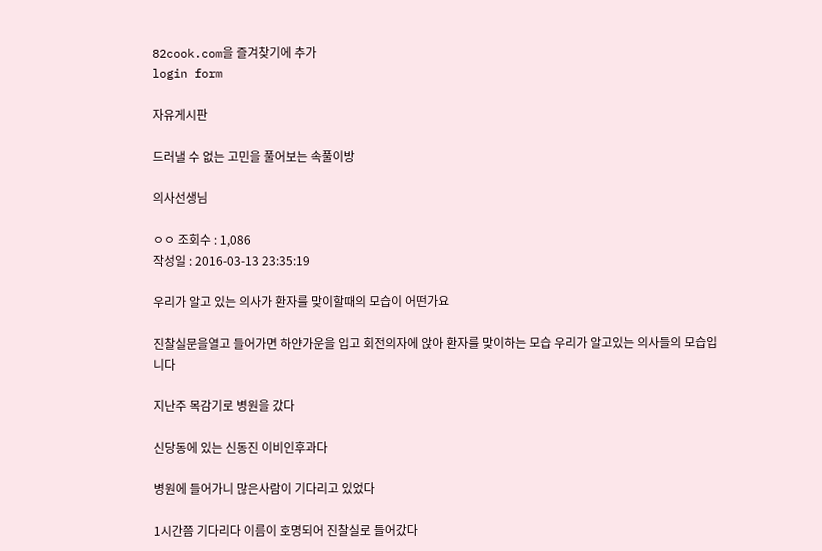82cook.com을 즐겨찾기에 추가
login form

자유게시판

드러낼 수 없는 고민을 풀어보는 속풀이방

의사선생님

ㅇㅇ 조회수 : 1,086
작성일 : 2016-03-13 23:35:19

우리가 알고 있는 의사가 환자를 맞이할때의 모습이 어떤가요

진찰실문을열고 들어가면 하얀가운을 입고 회전의자에 앉아 환자를 맞이하는 모습 우리가 알고있는 의사들의 모습입니다

지난주 목감기로 병원을 갔다

신당동에 있는 신동진 이비인후과다

병원에 들어가니 많은사람이 기다리고 있었다

1시간쯤 기다리다 이름이 호명되어 진찰실로 들어갔다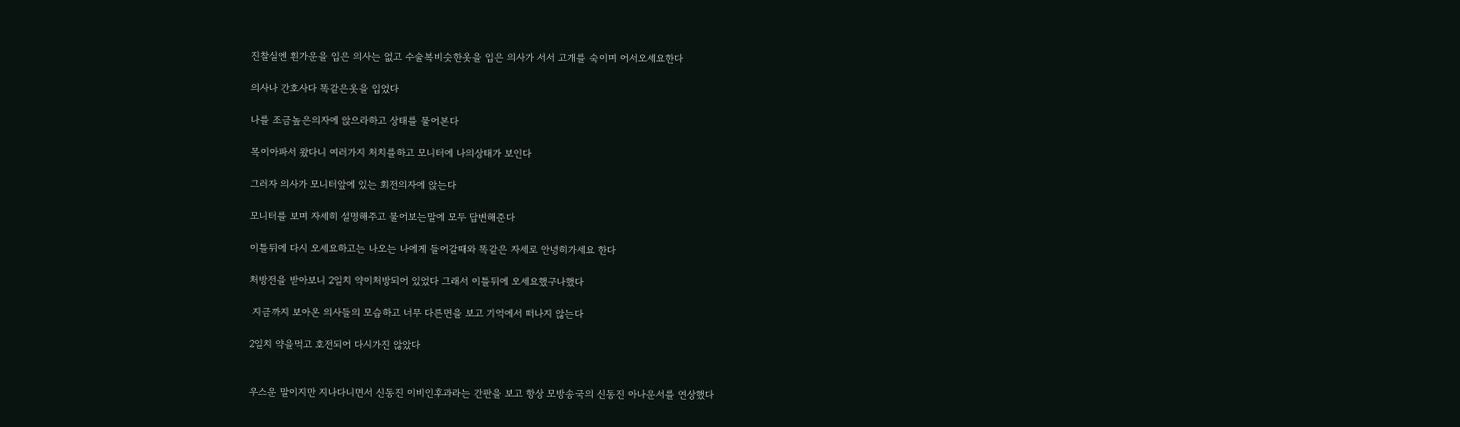진찰실엔 흰가운을 입은 의사는 없고 수술복비슷한옷을 입은 의사가 서서 고개를 숙이며 어서오세요한다

의사나 간호사다 똑같은옷을 입었다

나를 조금높은의자에 앉으라하고 상태를 물어본다

목이아파서 왔다니 여러가지 처치를하고 모니터에 나의상태가 보인다

그러자 의사가 모니터앞에 있는 회전의자에 앉는다

모니터를 보며 자세히 설명해주고 물어보는말에 모두 답변해준다

이틀뒤에 다시 오세요하고는 나오는 나에게 들어갈때와 똑같은 자세로 안녕히가세요 한다

처방전을 받아보니 2일치 약이처방되어 있었다 그래서 이틀뒤에 오세요했구나했다

 지금까지 보아온 의사들의 모습하고 너무 다른면을 보고 기억에서 떠나지 않는다

2일치 약을먹고 호전되어 다시가진 않았다


우스운 말이지만 지나다니면서 신동진 이비인후과라는 간판을 보고 항상 모방송국의 신동진 아나운서를 연상했다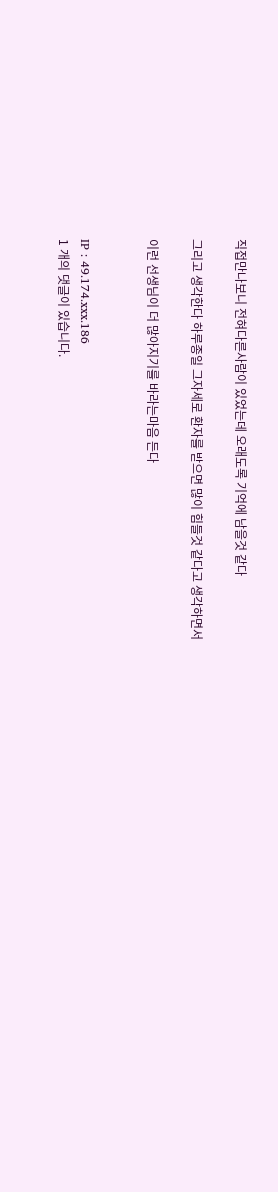직접만나보니 전혀다른사람이 있었는데 오래도록 기억에 남을것 같다

그리고 생각한다 하루종일 그자세로 환자를 받으면 많이 힘들것 같다고 생각하면서

이런 선생님이 더 많아지기를 바라는마음 든다


IP : 49.174.xxx.186
1 개의 댓글이 있습니다.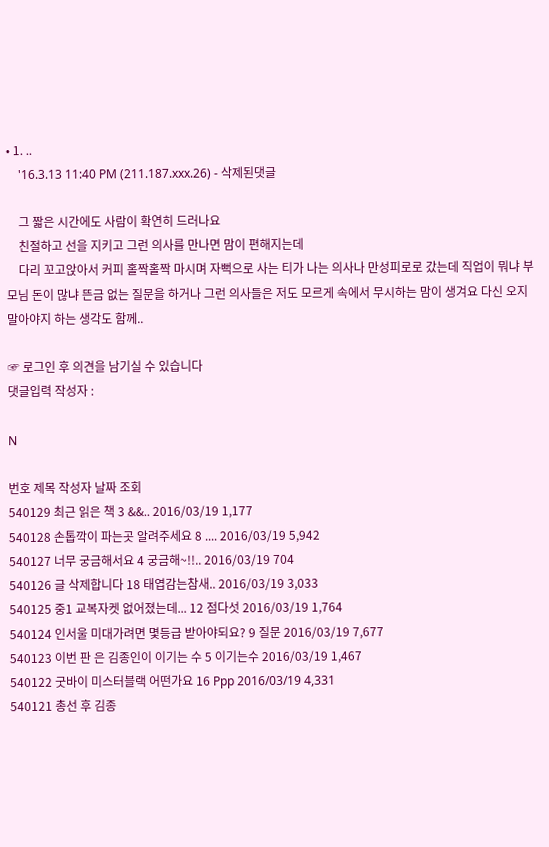• 1. ..
    '16.3.13 11:40 PM (211.187.xxx.26) - 삭제된댓글

    그 짧은 시간에도 사람이 확연히 드러나요
    친절하고 선을 지키고 그런 의사를 만나면 맘이 편해지는데
    다리 꼬고앉아서 커피 홀짝홀짝 마시며 자뻑으로 사는 티가 나는 의사나 만성피로로 갔는데 직업이 뭐냐 부모님 돈이 많냐 뜬금 없는 질문을 하거나 그런 의사들은 저도 모르게 속에서 무시하는 맘이 생겨요 다신 오지 말아야지 하는 생각도 함께..

☞ 로그인 후 의견을 남기실 수 있습니다
댓글입력 작성자 :

N

번호 제목 작성자 날짜 조회
540129 최근 읽은 책 3 &&.. 2016/03/19 1,177
540128 손톱깍이 파는곳 알려주세요 8 .... 2016/03/19 5,942
540127 너무 궁금해서요 4 궁금해~!!.. 2016/03/19 704
540126 글 삭제합니다 18 태엽감는참새.. 2016/03/19 3,033
540125 중1 교복자켓 없어졌는데... 12 점다섯 2016/03/19 1,764
540124 인서울 미대가려면 몇등급 받아야되요? 9 질문 2016/03/19 7,677
540123 이번 판 은 김종인이 이기는 수 5 이기는수 2016/03/19 1,467
540122 굿바이 미스터블랙 어떤가요 16 Ppp 2016/03/19 4,331
540121 총선 후 김종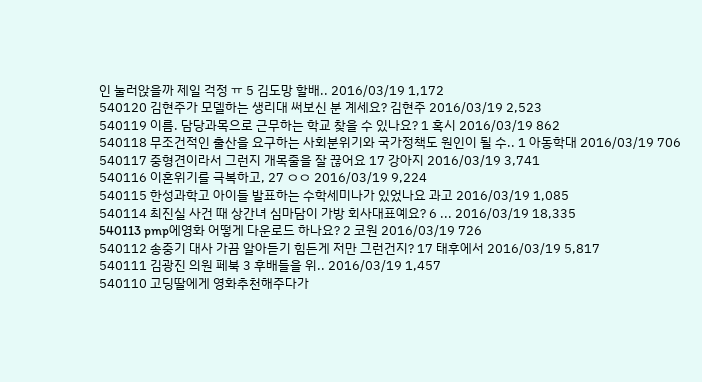인 눌러앉을까 제일 걱정 ㅠ 5 김도망 할배.. 2016/03/19 1,172
540120 김현주가 모델하는 생리대 써보신 분 계세요? 김현주 2016/03/19 2,523
540119 이름. 담당과목으로 근무하는 학교 찾을 수 있나요? 1 혹시 2016/03/19 862
540118 무조건적인 출산을 요구하는 사회분위기와 국가정책도 원인이 될 수.. 1 아동학대 2016/03/19 706
540117 중형견이라서 그런지 개목줄을 잘 끊어요 17 강아지 2016/03/19 3,741
540116 이혼위기를 극복하고, 27 ㅇㅇ 2016/03/19 9,224
540115 한성과학고 아이들 발표하는 수학세미나가 있었나요 과고 2016/03/19 1,085
540114 최진실 사건 때 상간녀 심마담이 가방 회사대표예요? 6 ... 2016/03/19 18,335
540113 pmp에영화 어떻게 다운로드 하나요? 2 코원 2016/03/19 726
540112 송중기 대사 가끔 알아듣기 힘든게 저만 그런건지? 17 태후에서 2016/03/19 5,817
540111 김광진 의원 페북 3 후배들을 위.. 2016/03/19 1,457
540110 고딩딸에게 영화추천해주다가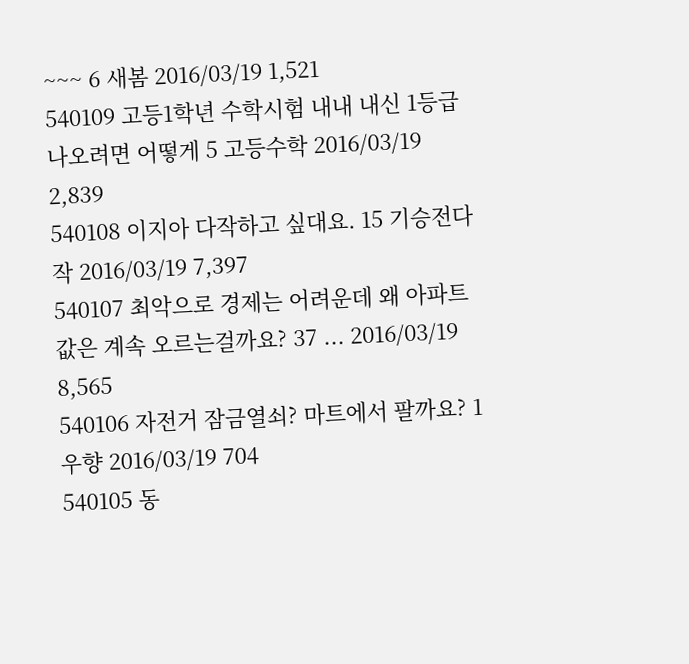~~~ 6 새봄 2016/03/19 1,521
540109 고등1학년 수학시험 내내 내신 1등급 나오려면 어떻게 5 고등수학 2016/03/19 2,839
540108 이지아 다작하고 싶대요. 15 기승전다작 2016/03/19 7,397
540107 최악으로 경제는 어려운데 왜 아파트값은 계속 오르는걸까요? 37 ... 2016/03/19 8,565
540106 자전거 잠금열쇠? 마트에서 팔까요? 1 우향 2016/03/19 704
540105 동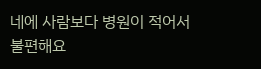네에 사람보다 병원이 적어서 불편해요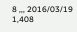8 ,,, 2016/03/19 1,408